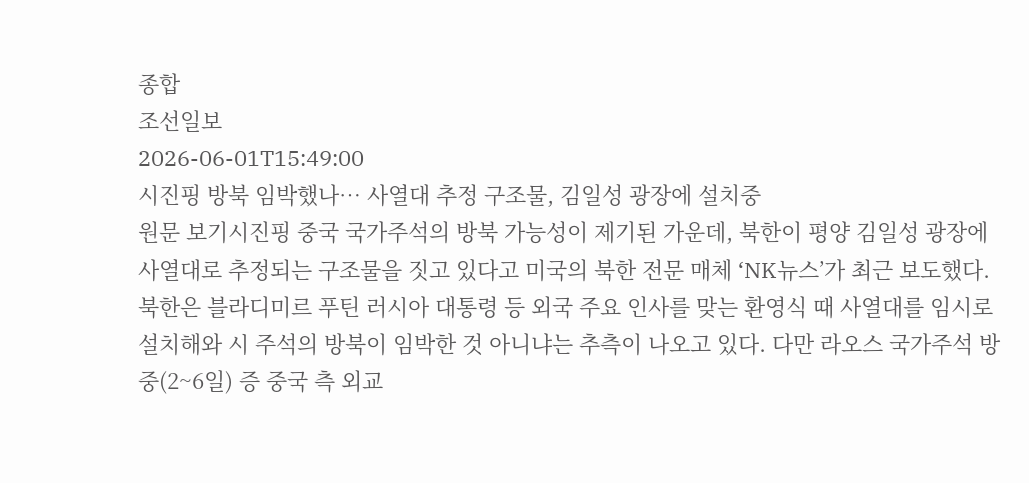종합
조선일보
2026-06-01T15:49:00
시진핑 방북 임박했나… 사열대 추정 구조물, 김일성 광장에 설치중
원문 보기시진핑 중국 국가주석의 방북 가능성이 제기된 가운데, 북한이 평양 김일성 광장에 사열대로 추정되는 구조물을 짓고 있다고 미국의 북한 전문 매체 ‘NK뉴스’가 최근 보도했다. 북한은 블라디미르 푸틴 러시아 대통령 등 외국 주요 인사를 맞는 환영식 때 사열대를 임시로 설치해와 시 주석의 방북이 임박한 것 아니냐는 추측이 나오고 있다. 다만 라오스 국가주석 방중(2~6일) 증 중국 측 외교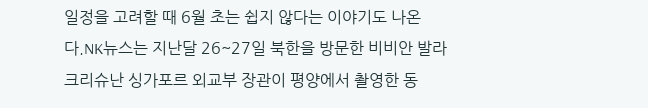일정을 고려할 때 6월 초는 쉽지 않다는 이야기도 나온다.NK뉴스는 지난달 26~27일 북한을 방문한 비비안 발라크리슈난 싱가포르 외교부 장관이 평양에서 촬영한 동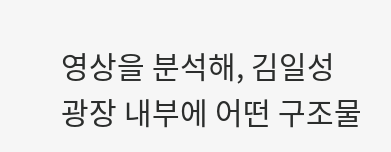영상을 분석해, 김일성 광장 내부에 어떤 구조물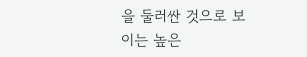을 둘러싼 것으로 보이는 높은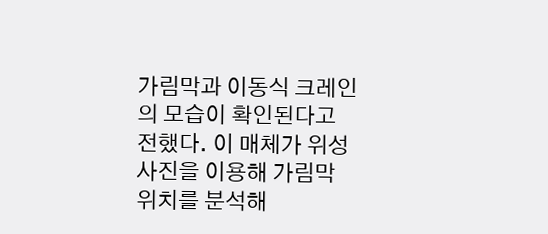가림막과 이동식 크레인의 모습이 확인된다고 전했다. 이 매체가 위성 사진을 이용해 가림막 위치를 분석해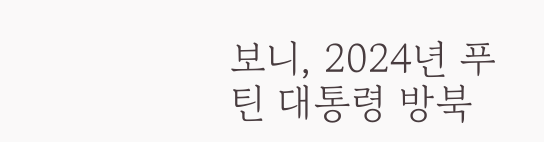보니, 2024년 푸틴 대통령 방북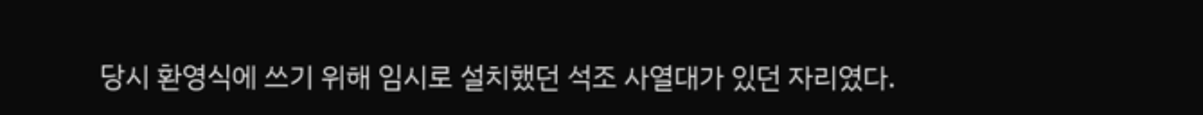당시 환영식에 쓰기 위해 임시로 설치했던 석조 사열대가 있던 자리였다.